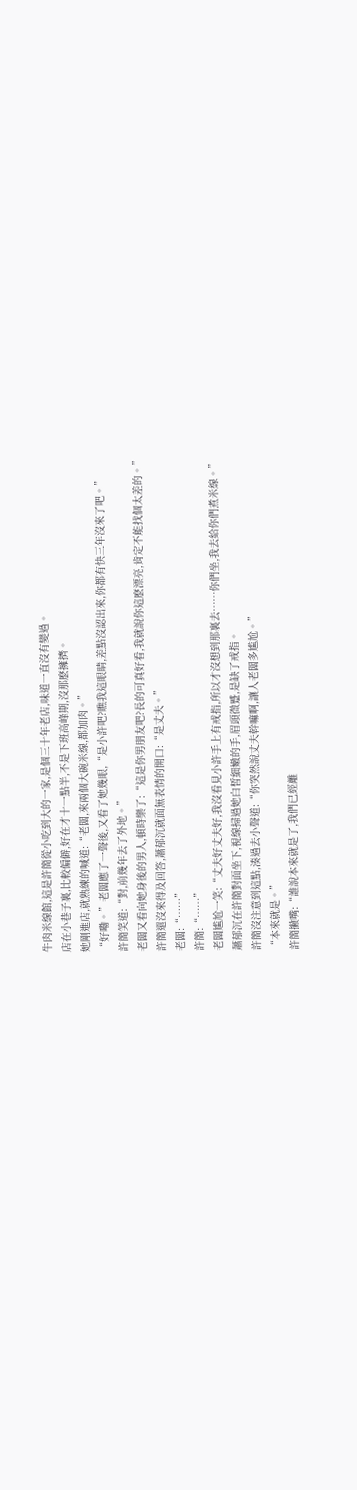牛肉米線館,這是許簡從小吃到大的一家,是個三十年老店,味道一直沒有變過。
店在小巷子裏,比較偏僻,好在才十一點半,不是下班高峰期,沒那麽擁擠。
她剛進店,就熟練的喊道:“老闆,來兩個大碗米線,都加肉。”
“好嘞。”老闆應了一聲後,又看了她幾眼,“是小許吧?瞧我這眼睛,差點沒認出來,你都有快三年沒來了吧。”
許簡笑道:“對,前幾年去了外地。”
老闆又看向她身後的男人,頓時樂了:“這是你男朋友吧?長的可真好看,我就說你這麽漂亮,肯定不能找個太差的。”
許簡還沒來得及回答,蕭郁沉就面無表情的開口:“是丈夫。”
老闆:“……”
許簡:“……”
老闆尴尬一笑:“丈夫好丈夫好,我沒看見小許手上有戒指,所以才沒想到那裏去……你們坐,我去給你們煮米線。”
蕭郁沉在許簡對面坐下,視線掃過她白皙細嫩的手,眉頭微蹙,是缺了戒指。
許簡沒注意到這點,湊過去小聲道:“你突然說丈夫幹嘛啊,讓人老闆多尴尬。”
“本來就是。”
許簡撇嘴:“誰說本來就是了,我們已經離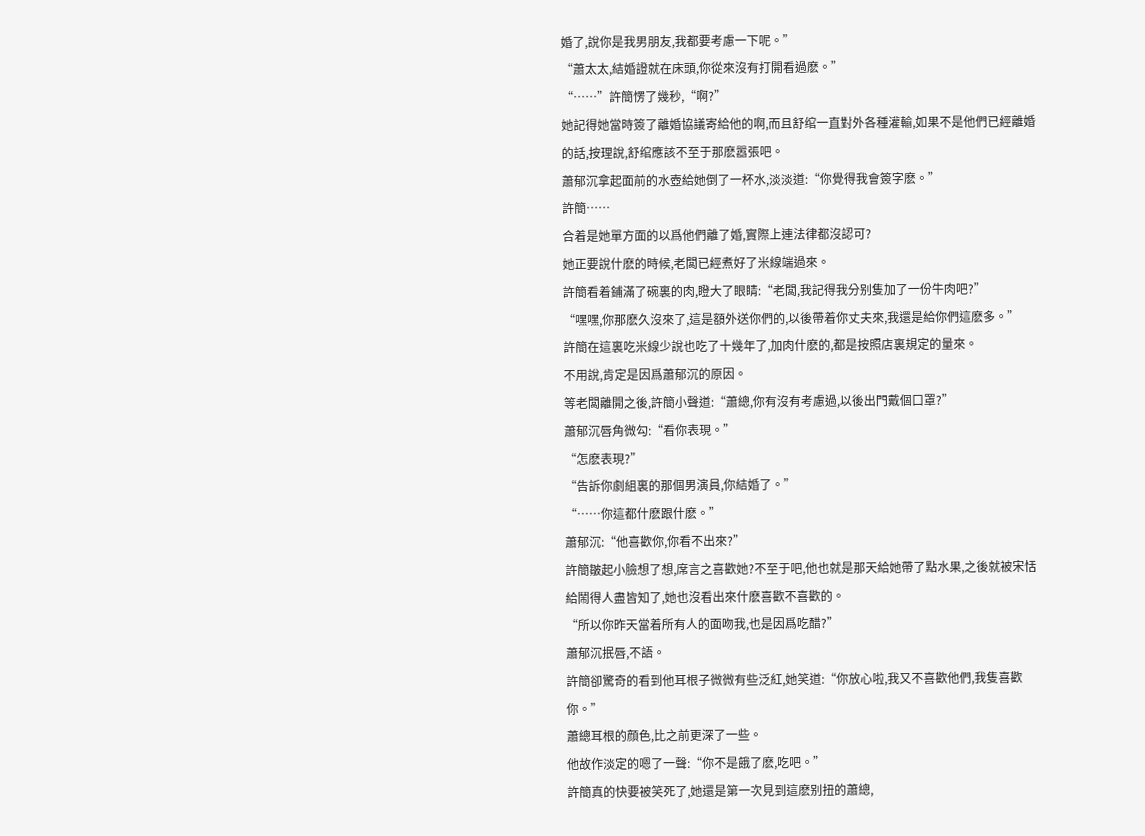婚了,說你是我男朋友,我都要考慮一下呢。”
“蕭太太,結婚證就在床頭,你從來沒有打開看過麽。”
“……”許簡愣了幾秒,“啊?”
她記得她當時簽了離婚協議寄給他的啊,而且舒绾一直對外各種灌輸,如果不是他們已經離婚的話,按理說,舒绾應該不至于那麽嚣張吧。
蕭郁沉拿起面前的水壺給她倒了一杯水,淡淡道:“你覺得我會簽字麽。”
許簡……
合着是她單方面的以爲他們離了婚,實際上連法律都沒認可?
她正要說什麽的時候,老闆已經煮好了米線端過來。
許簡看着鋪滿了碗裏的肉,瞪大了眼睛:“老闆,我記得我分别隻加了一份牛肉吧?”
“嘿嘿,你那麽久沒來了,這是額外送你們的,以後帶着你丈夫來,我還是給你們這麽多。”
許簡在這裏吃米線少說也吃了十幾年了,加肉什麽的,都是按照店裏規定的量來。
不用說,肯定是因爲蕭郁沉的原因。
等老闆離開之後,許簡小聲道:“蕭總,你有沒有考慮過,以後出門戴個口罩?”
蕭郁沉唇角微勾:“看你表現。”
“怎麽表現?”
“告訴你劇組裏的那個男演員,你結婚了。”
“……你這都什麽跟什麽。”
蕭郁沉:“他喜歡你,你看不出來?”
許簡皺起小臉想了想,席言之喜歡她?不至于吧,他也就是那天給她帶了點水果,之後就被宋恬給鬧得人盡皆知了,她也沒看出來什麽喜歡不喜歡的。
“所以你昨天當着所有人的面吻我,也是因爲吃醋?”
蕭郁沉抿唇,不語。
許簡卻驚奇的看到他耳根子微微有些泛紅,她笑道:“你放心啦,我又不喜歡他們,我隻喜歡你。”
蕭總耳根的顔色,比之前更深了一些。
他故作淡定的嗯了一聲:“你不是餓了麽,吃吧。”
許簡真的快要被笑死了,她還是第一次見到這麽别扭的蕭總,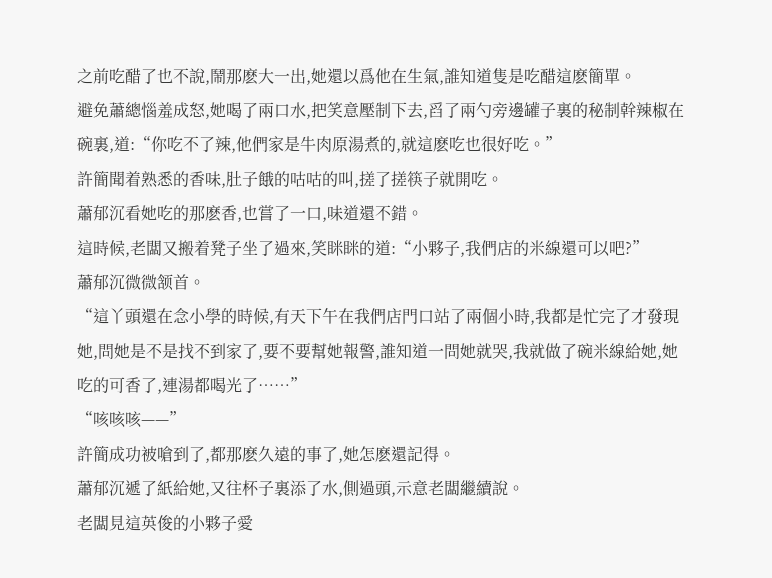之前吃醋了也不說,鬧那麽大一出,她還以爲他在生氣,誰知道隻是吃醋這麽簡單。
避免蕭總惱羞成怒,她喝了兩口水,把笑意壓制下去,舀了兩勺旁邊罐子裏的秘制幹辣椒在碗裏,道:“你吃不了辣,他們家是牛肉原湯煮的,就這麽吃也很好吃。”
許簡聞着熟悉的香味,肚子餓的咕咕的叫,搓了搓筷子就開吃。
蕭郁沉看她吃的那麽香,也嘗了一口,味道還不錯。
這時候,老闆又搬着凳子坐了過來,笑眯眯的道:“小夥子,我們店的米線還可以吧?”
蕭郁沉微微颔首。
“這丫頭還在念小學的時候,有天下午在我們店門口站了兩個小時,我都是忙完了才發現她,問她是不是找不到家了,要不要幫她報警,誰知道一問她就哭,我就做了碗米線給她,她吃的可香了,連湯都喝光了……”
“咳咳咳——”
許簡成功被嗆到了,都那麽久遠的事了,她怎麽還記得。
蕭郁沉遞了紙給她,又往杯子裏添了水,側過頭,示意老闆繼續說。
老闆見這英俊的小夥子愛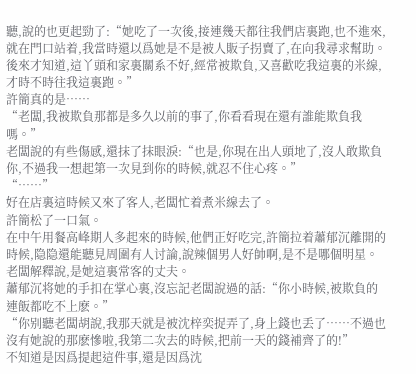聽,說的也更起勁了:“她吃了一次後,接連幾天都往我們店裏跑,也不進來,就在門口站着,我當時還以爲她是不是被人販子拐賣了,在向我尋求幫助。後來才知道,這丫頭和家裏關系不好,經常被欺負,又喜歡吃我這裏的米線,才時不時往我這裏跑。”
許簡真的是……
“老闆,我被欺負那都是多久以前的事了,你看看現在還有誰能欺負我嗎。”
老闆說的有些傷感,還抹了抹眼淚:“也是,你現在出人頭地了,沒人敢欺負你,不過我一想起第一次見到你的時候,就忍不住心疼。”
“……”
好在店裏這時候又來了客人,老闆忙着煮米線去了。
許簡松了一口氣。
在中午用餐高峰期人多起來的時候,他們正好吃完,許簡拉着蕭郁沉離開的時候,隐隐還能聽見周圍有人讨論,說辣個男人好帥啊,是不是哪個明星。
老闆解釋說,是她這裏常客的丈夫。
蕭郁沉将她的手扣在掌心裏,沒忘記老闆說過的話:“你小時候,被欺負的連飯都吃不上麽。”
“你别聽老闆胡說,我那天就是被沈梓奕捉弄了,身上錢也丢了……不過也沒有她說的那麽慘啦,我第二次去的時候,把前一天的錢補齊了的!”
不知道是因爲提起這件事,還是因爲沈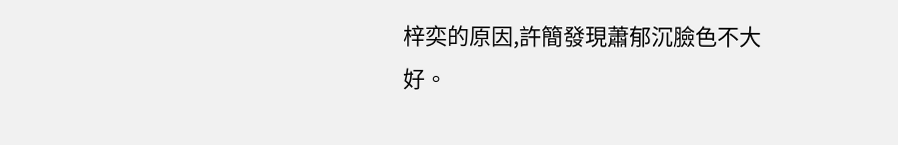梓奕的原因,許簡發現蕭郁沉臉色不大好。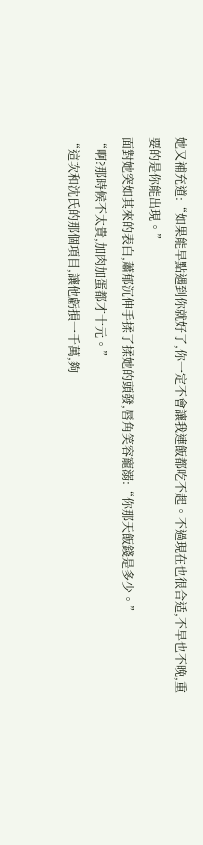她又補充道:“如果能早點遇到你就好了,你一定不會讓我連飯都吃不起。不過現在也很合适,不早也不晚,重要的是你能出現。”
面對她突如其來的表白,蕭郁沉伸手揉了揉她的頭發,唇角笑容寵溺:“你那天飯錢是多少。”
“啊?那時候不太貴,加肉加蛋都才十元。”
“這次和沈氏的那個項目,讓他虧損一千萬,夠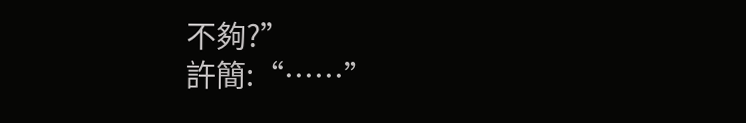不夠?”
許簡:“……”